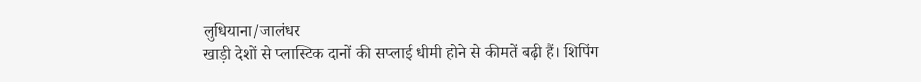लुधियाना/जालंधर
खाड़ी देशों से प्लास्टिक दानों की सप्लाई धीमी होने से कीमतें बढ़ी हैं। शिपिंग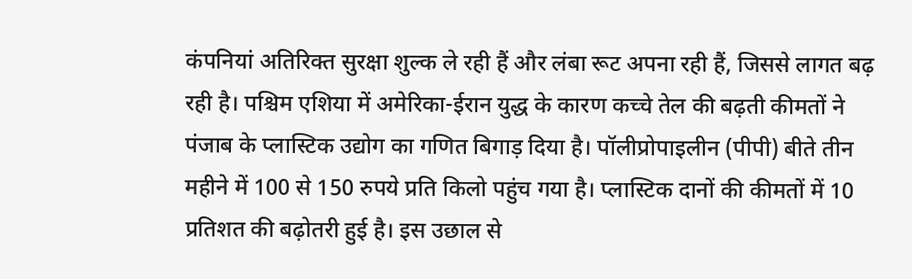कंपनियां अतिरिक्त सुरक्षा शुल्क ले रही हैं और लंबा रूट अपना रही हैं, जिससे लागत बढ़ रही है। पश्चिम एशिया में अमेरिका-ईरान युद्ध के कारण कच्चे तेल की बढ़ती कीमतों ने पंजाब के प्लास्टिक उद्योग का गणित बिगाड़ दिया है। पॉलीप्रोपाइलीन (पीपी) बीते तीन महीने में 100 से 150 रुपये प्रति किलो पहुंच गया है। प्लास्टिक दानों की कीमतों में 10 प्रतिशत की बढ़ोतरी हुई है। इस उछाल से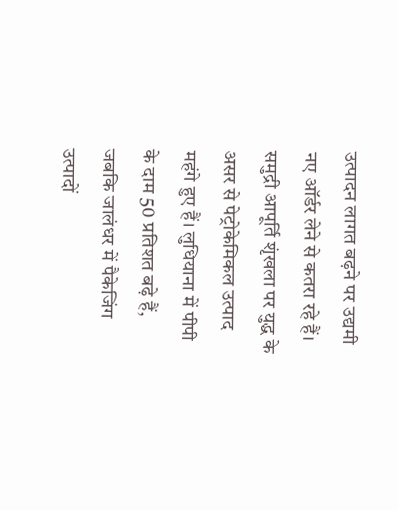उत्पादन लागत बढ़ने पर उद्यमी नए ऑर्डर लेने से कतरा रहे हैं।
समुद्री आपूर्ति शृंखला पर युद्ध के असर से पेट्रोकेमिकल उत्पाद महंगे हुए हैं। लुधियाना में पीपी के दाम 50 प्रतिशत बढ़े हैं, जबकि जालंधर में पैकेजिंग उत्पादों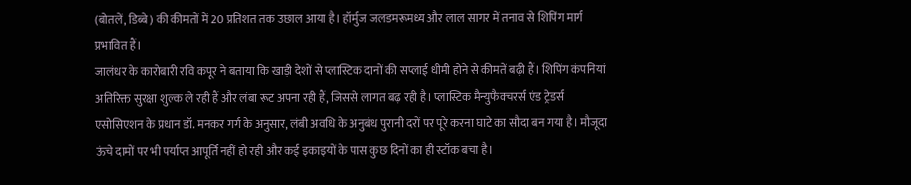(बोतलें, डिब्बे) की कीमतों में 20 प्रतिशत तक उछाल आया है। हॉर्मुज जलडमरूमध्य और लाल सागर में तनाव से शिपिंग मार्ग प्रभावित हैं।
जालंधर के कारोबारी रवि कपूर ने बताया कि खाड़ी देशों से प्लास्टिक दानों की सप्लाई धीमी होने से कीमतें बढ़ी हैं। शिपिंग कंपनियां अतिरिक्त सुरक्षा शुल्क ले रही हैं और लंबा रूट अपना रही हैं, जिससे लागत बढ़ रही है। प्लास्टिक मैन्युफैक्चरर्स एंड ट्रेडर्स एसोसिएशन के प्रधान डॉ. मनकर गर्ग के अनुसार, लंबी अवधि के अनुबंध पुरानी दरों पर पूरे करना घाटे का सौदा बन गया है। मौजूदा ऊंचे दामों पर भी पर्याप्त आपूर्ति नहीं हो रही और कई इकाइयों के पास कुछ दिनों का ही स्टॉक बचा है।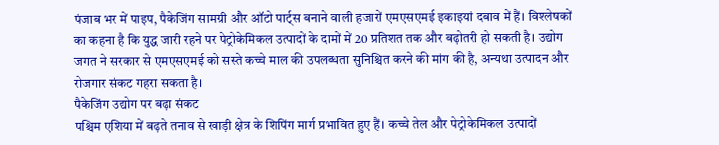पंजाब भर में पाइप, पैकेजिंग सामग्री और ऑटो पार्ट्स बनाने वाली हजारों एमएसएमई इकाइयां दबाव में हैं। विश्लेषकों का कहना है कि युद्ध जारी रहने पर पेट्रोकेमिकल उत्पादों के दामों में 20 प्रतिशत तक और बढ़ोतरी हो सकती है। उद्योग जगत ने सरकार से एमएसएमई को सस्ते कच्चे माल की उपलब्धता सुनिश्चित करने की मांग की है, अन्यथा उत्पादन और रोजगार संकट गहरा सकता है।
पैकेजिंग उद्योग पर बढ़ा संकट
पश्चिम एशिया में बढ़ते तनाव से खाड़ी क्षेत्र के शिपिंग मार्ग प्रभावित हुए हैं। कच्चे तेल और पेट्रोकेमिकल उत्पादों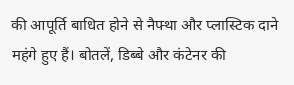की आपूर्ति बाधित होने से नैफ्था और प्लास्टिक दाने महंगे हुए हैं। बोतलें, डिब्बे और कंटेनर की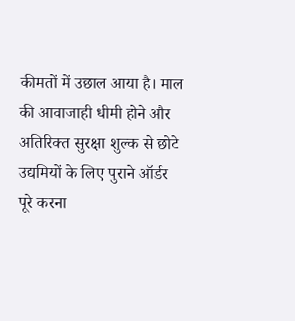कीमतों में उछाल आया है। माल की आवाजाही धीमी होने और अतिरिक्त सुरक्षा शुल्क से छोटे उद्यमियों के लिए पुराने ऑर्डर पूरे करना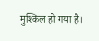मुश्किल हो गया है।